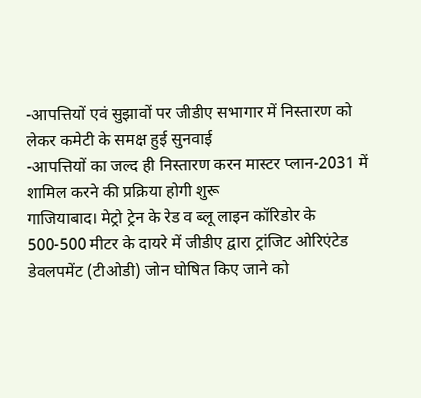-आपत्तियों एवं सुझावों पर जीडीए सभागार में निस्तारण को लेकर कमेटी के समक्ष हुई सुनवाई
-आपत्तियों का जल्द ही निस्तारण करन मास्टर प्लान-2031 में शामिल करने की प्रक्रिया होगी शुरू
गाजियाबाद। मेट्रो ट्रेन के रेड व ब्लू लाइन कॉरिडोर के 500-500 मीटर के दायरे में जीडीए द्वारा ट्रांजिट ओरिएंटेड डेवलपमेंट (टीओडी) जोन घोषित किए जाने को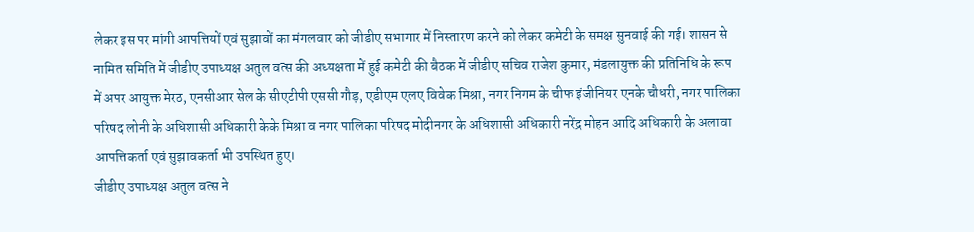लेकर इस पर मांगी आपत्तियों एवं सुझावों का मंगलवार को जीडीए सभागार में निस्तारण करने को लेकर कमेटी के समक्ष सुनवाई की गई। शासन से नामित समिति में जीडीए उपाध्यक्ष अतुल वत्स की अध्यक्षता में हुई कमेटी की बैठक में जीडीए सचिव राजेश कुमार, मंडलायुक्त की प्रतिनिधि के रूप में अपर आयुक्त मेरठ, एनसीआर सेल के सीएटीपी एससी गौड़, एडीएम एलए विवेक मिश्रा, नगर निगम के चीफ इंजीनियर एनके चौधरी, नगर पालिका परिषद लोनी के अधिशासी अधिकारी केके मिश्रा व नगर पालिका परिषद मोदीनगर के अधिशासी अधिकारी नरेंद्र मोहन आदि अधिकारी के अलावा आपत्तिकर्ता एवं सुझावकर्ता भी उपस्थित हुए।
जीडीए उपाध्यक्ष अतुल वत्स ने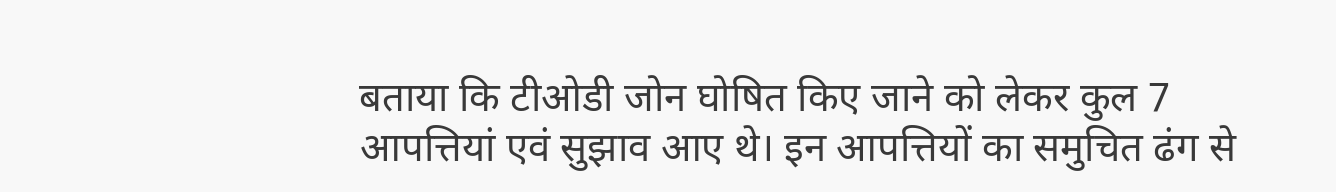बताया कि टीओडी जोन घोषित किए जाने को लेकर कुल 7 आपत्तियां एवं सुझाव आए थे। इन आपत्तियों का समुचित ढंग से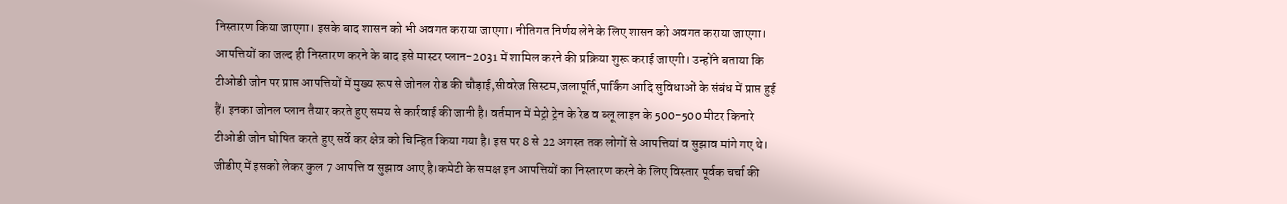निस्तारण किया जाएगा। इसके बाद शासन को भी अवगत कराया जाएगा। नीतिगत निर्णय लेने के लिए शासन को अवगत कराया जाएगा। आपत्तियों का जल्द ही निस्तारण करने के बाद इसे मास्टर प्लान-2031 में शामिल करने की प्रक्रिया शुरू कराई जाएगी। उन्होंने बताया कि टीओडी जोन पर प्राप्त आपत्तियों में मुख्य रूप से जोनल रोड की चौड़ाई,सीवरेज सिस्टम,जलापूर्ति,पार्किंग आदि सुविधाओं के संबंध में प्राप्त हुई हैं। इनका जोनल प्लान तैयार करते हुए समय से कार्रवाई की जानी है। वर्तमान में मेट्रो ट्रेन के रेड व ब्लू लाइन के 500-500 मीटर किनारे टीओडी जोन घोषित करते हुए सर्वे कर क्षेत्र को चिन्हित किया गया है। इस पर 8 से 22 अगस्त तक लोगों से आपत्तियां व सुझाव मांगे गए थे।
जीडीए में इसको लेकर कुल 7 आपत्ति व सुझाव आए है।कमेटी के समक्ष इन आपत्तियों का निस्तारण करने के लिए विस्तार पूर्वक चर्चा की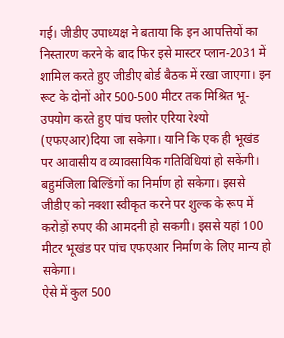गई। जीडीए उपाध्यक्ष ने बताया कि इन आपत्तियों का निस्तारण करने के बाद फिर इसे मास्टर प्लान-2031 में शामिल करते हुए जीडीए बोर्ड बैठक में रखा जाएगा। इन रूट के दोनों ओर 500-500 मीटर तक मिश्रित भू-उपयोग करते हुए पांच फ्लोर एरिया रेश्यो (एफएआर)दिया जा सकेगा। यानि कि एक ही भूखंड पर आवासीय व व्यावसायिक गतिविधियां हो सकेंगी। बहुमंजिला बिल्डिंगों का निर्माण हो सकेगा। इससे जीडीए को नक्शा स्वीकृत करने पर शुल्क के रूप में करोड़ों रुपए की आमदनी हो सकगी। इससे यहां 100 मीटर भूखंड पर पांच एफएआर निर्माण के लिए मान्य हो सकेगा।
ऐसे में कुल 500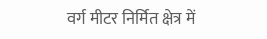वर्ग मीटर निर्मित क्षेत्र में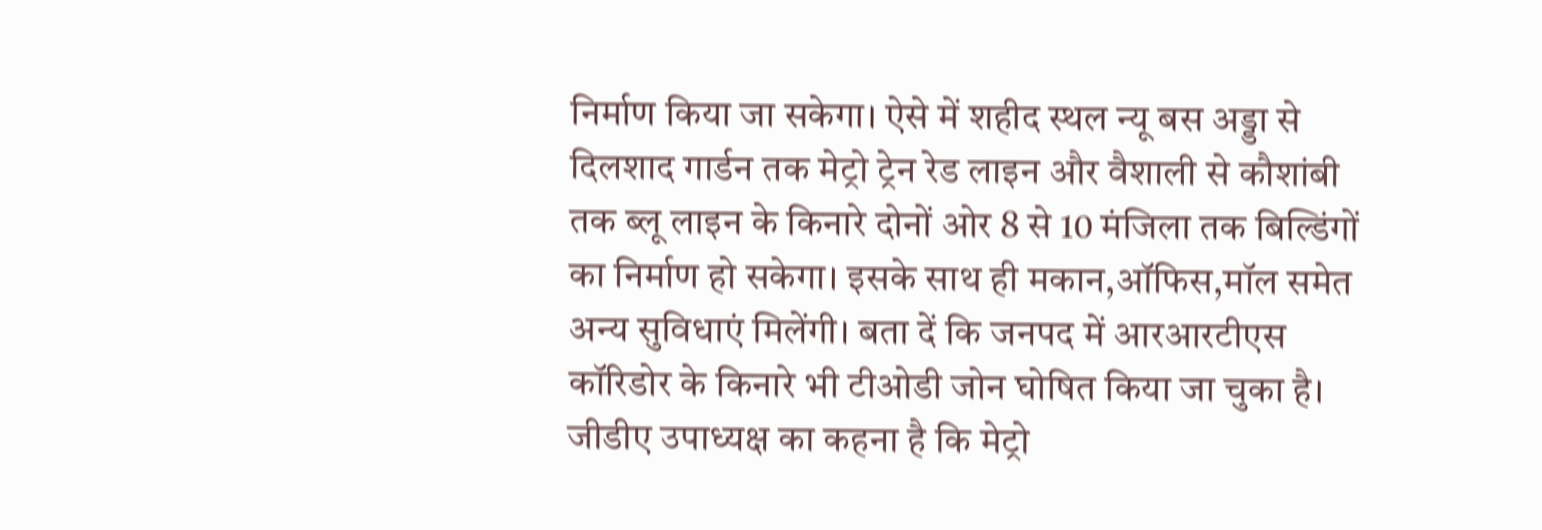निर्माण किया जा सकेगा। ऐसे में शहीद स्थल न्यू बस अड्डा से दिलशाद गार्डन तक मेट्रो ट्रेन रेड लाइन और वैशाली से कौशांबी तक ब्लू लाइन के किनारे दोनों ओर 8 से 10 मंजिला तक बिल्डिंगों का निर्माण हो सकेगा। इसके साथ ही मकान,ऑफिस,मॉल समेत अन्य सुविधाएं मिलेंगी। बता दें कि जनपद में आरआरटीएस कॉरिडोर के किनारे भी टीओडी जोन घोषित किया जा चुका है। जीडीए उपाध्यक्ष का कहना है कि मेट्रो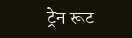ट्रेन रूट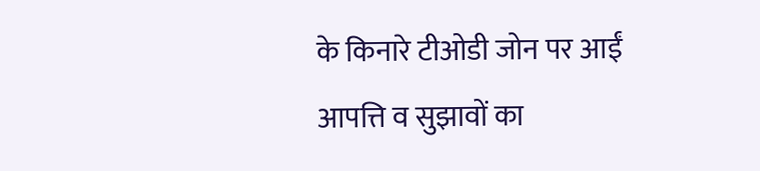के किनारे टीओडी जोन पर आईं आपत्ति व सुझावों का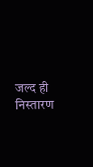जल्द ही निस्तारण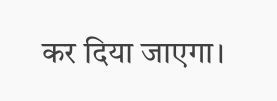कर दिया जाएगा।